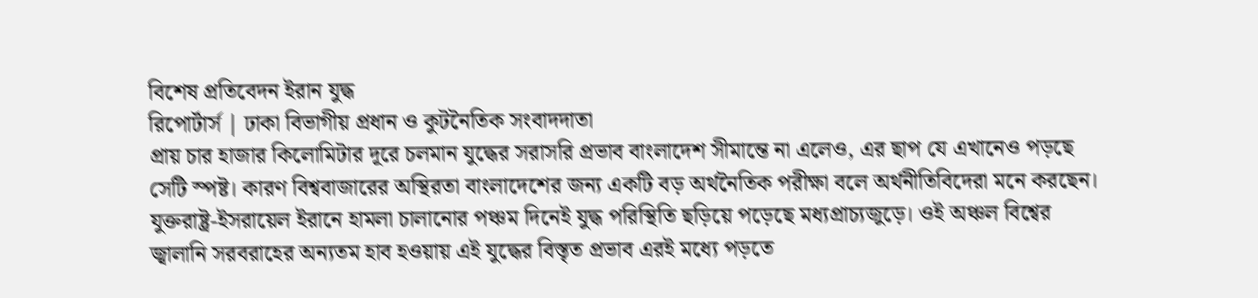বিশেষ প্রতিবেদন ইরান যুদ্ধ
রিপোর্টার্স | ঢাকা বিভাগীয় প্রধান ও কুটনৈতিক সংবাদদাতা
প্রায় চার হাজার কিলোমিটার দূরে চলমান যুদ্ধের সরাসরি প্রভাব বাংলাদেশ সীমান্তে না এলেও, এর ছাপ যে এখানেও পড়ছে সেটি স্পষ্ট। কারণ বিশ্ববাজারের অস্থিরতা বাংলাদেশের জন্য একটি বড় অর্থনৈতিক পরীক্ষা বলে অর্থনীতিবিদেরা মনে করছেন।
যুক্তরাষ্ট্র-ইসরায়েল ইরানে হামলা চালানোর পঞ্চম দিনেই যুদ্ধ পরিস্থিতি ছড়িয়ে পড়েছে মধ্যপ্রাচ্যজুড়ে। ওই অঞ্চল বিশ্বের জ্বালানি সরবরাহের অন্যতম হাব হওয়ায় এই যুদ্ধের বিস্তৃত প্রভাব এরই মধ্যে পড়তে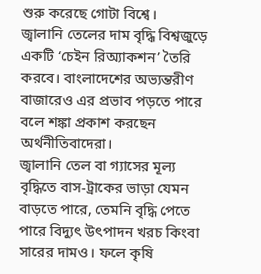শুরু করেছে গোটা বিশ্বে।
জ্বালানি তেলের দাম বৃদ্ধি বিশ্বজুড়ে একটি ‘চেইন রিঅ্যাকশন’ তৈরি করবে। বাংলাদেশের অভ্যন্তরীণ বাজারেও এর প্রভাব পড়তে পারে বলে শঙ্কা প্রকাশ করছেন অর্থনীতিবাদেরা।
জ্বালানি তেল বা গ্যাসের মূল্য বৃদ্ধিতে বাস-ট্রাকের ভাড়া যেমন বাড়তে পারে, তেমনি বৃদ্ধি পেতে পারে বিদ্যুৎ উৎপাদন খরচ কিংবা সারের দামও। ফলে কৃষি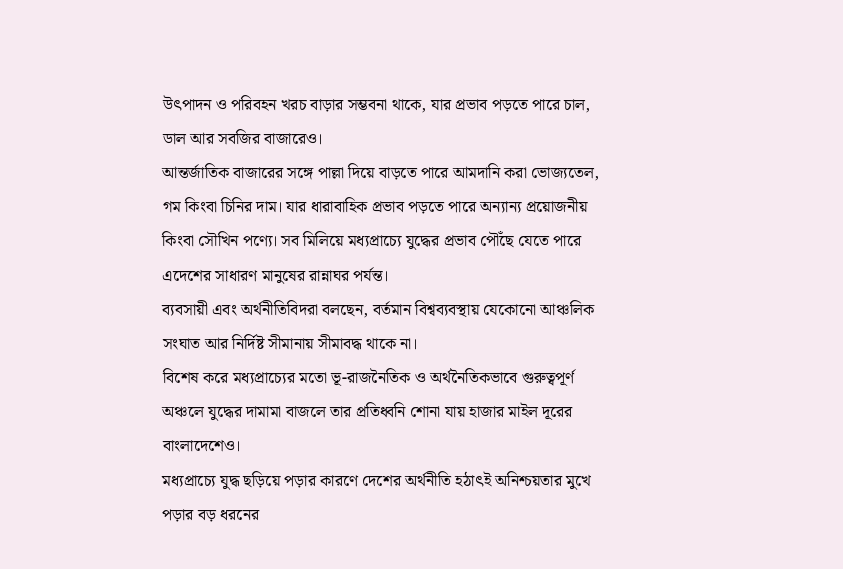উৎপাদন ও পরিবহন খরচ বাড়ার সম্ভবনা থাকে, যার প্রভাব পড়তে পারে চাল, ডাল আর সবজির বাজারেও।
আন্তর্জাতিক বাজারের সঙ্গে পাল্লা দিয়ে বাড়তে পারে আমদানি করা ভোজ্যতেল, গম কিংবা চিনির দাম। যার ধারাবাহিক প্রভাব পড়তে পারে অন্যান্য প্রয়োজনীয় কিংবা সৌখিন পণ্যে। সব মিলিয়ে মধ্যপ্রাচ্যে যুদ্ধের প্রভাব পৌঁছে যেতে পারে এদেশের সাধারণ মানুষের রান্নাঘর পর্যন্ত।
ব্যবসায়ী এবং অর্থনীতিবিদরা বলছেন, বর্তমান বিশ্বব্যবস্থায় যেকোনো আঞ্চলিক সংঘাত আর নির্দিষ্ট সীমানায় সীমাবদ্ধ থাকে না।
বিশেষ করে মধ্যপ্রাচ্যের মতো ভূ-রাজনৈতিক ও অর্থনৈতিকভাবে গুরুত্বপূর্ণ অঞ্চলে যুদ্ধের দামামা বাজলে তার প্রতিধ্বনি শোনা যায় হাজার মাইল দূরের বাংলাদেশেও।
মধ্যপ্রাচ্যে যুদ্ধ ছড়িয়ে পড়ার কারণে দেশের অর্থনীতি হঠাৎই অনিশ্চয়তার মুখে পড়ার বড় ধরনের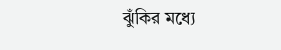ঝুঁকির মধ্যে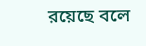রয়েছে বলে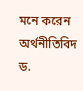মনে করেন অর্থনীতিবিদ ড.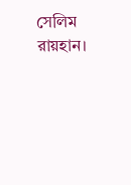সেলিম রায়হান।